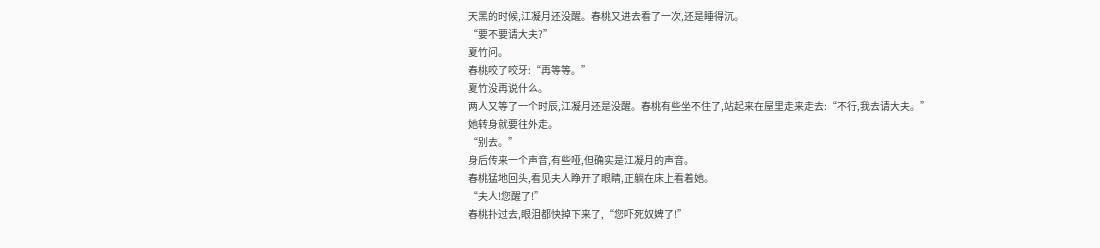天黑的时候,江凝月还没醒。春桃又进去看了一次,还是睡得沉。
“要不要请大夫?”
夏竹问。
春桃咬了咬牙:“再等等。”
夏竹没再说什么。
两人又等了一个时辰,江凝月还是没醒。春桃有些坐不住了,站起来在屋里走来走去:“不行,我去请大夫。”
她转身就要往外走。
“别去。”
身后传来一个声音,有些哑,但确实是江凝月的声音。
春桃猛地回头,看见夫人睁开了眼睛,正躺在床上看着她。
“夫人!您醒了!”
春桃扑过去,眼泪都快掉下来了,“您吓死奴婢了!”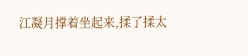江凝月撑着坐起来,揉了揉太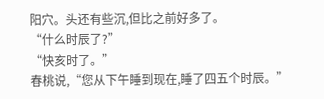阳穴。头还有些沉,但比之前好多了。
“什么时辰了?”
“快亥时了。”
春桃说,“您从下午睡到现在,睡了四五个时辰。”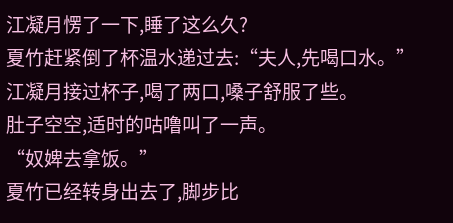江凝月愣了一下,睡了这么久?
夏竹赶紧倒了杯温水递过去:“夫人,先喝口水。”
江凝月接过杯子,喝了两口,嗓子舒服了些。
肚子空空,适时的咕噜叫了一声。
“奴婢去拿饭。”
夏竹已经转身出去了,脚步比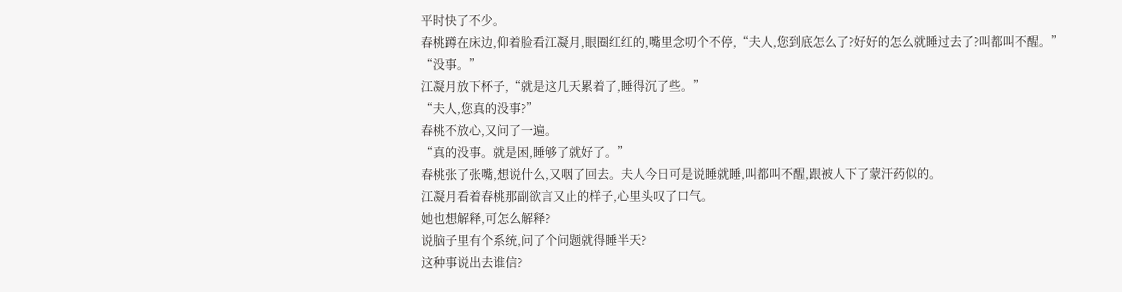平时快了不少。
春桃蹲在床边,仰着脸看江凝月,眼圈红红的,嘴里念叨个不停,“夫人,您到底怎么了?好好的怎么就睡过去了?叫都叫不醒。”
“没事。”
江凝月放下杯子,“就是这几天累着了,睡得沉了些。”
“夫人,您真的没事?”
春桃不放心,又问了一遍。
“真的没事。就是困,睡够了就好了。”
春桃张了张嘴,想说什么,又咽了回去。夫人今日可是说睡就睡,叫都叫不醒,跟被人下了蒙汗药似的。
江凝月看着春桃那副欲言又止的样子,心里头叹了口气。
她也想解释,可怎么解释?
说脑子里有个系统,问了个问题就得睡半天?
这种事说出去谁信?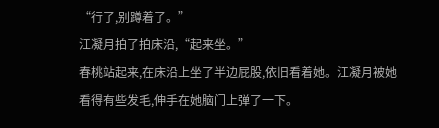“行了,别蹲着了。”
江凝月拍了拍床沿,“起来坐。”
春桃站起来,在床沿上坐了半边屁股,依旧看着她。江凝月被她看得有些发毛,伸手在她脑门上弹了一下。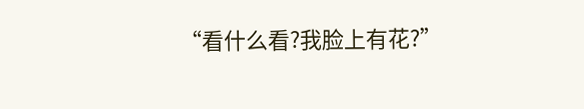“看什么看?我脸上有花?”